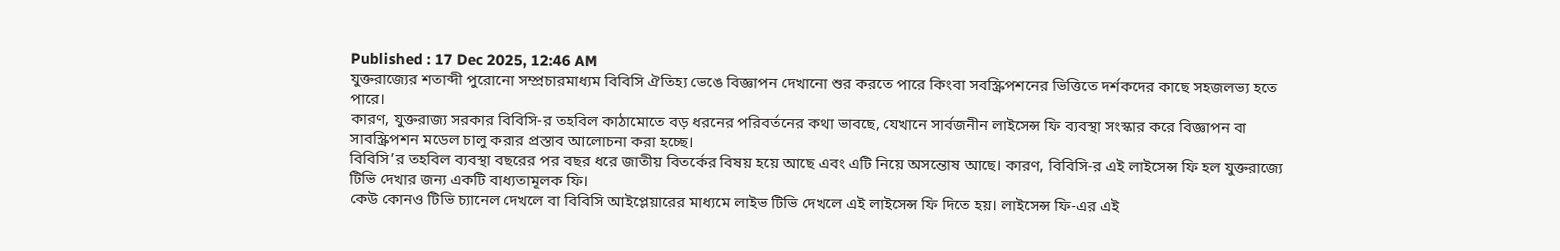Published : 17 Dec 2025, 12:46 AM
যুক্তরাজ্যের শতাব্দী পুরোনো সম্প্রচারমাধ্যম বিবিসি ঐতিহ্য ভেঙে বিজ্ঞাপন দেখানো শুর করতে পারে কিংবা সবস্ক্রিপশনের ভিত্তিতে দর্শকদের কাছে সহজলভ্য হতে পারে।
কারণ, যুক্তরাজ্য সরকার বিবিসি-র তহবিল কাঠামোতে বড় ধরনের পরিবর্তনের কথা ভাবছে, যেখানে সার্বজনীন লাইসেন্স ফি ব্যবস্থা সংস্কার করে বিজ্ঞাপন বা সাবস্ক্রিপশন মডেল চালু করার প্রস্তাব আলোচনা করা হচ্ছে।
বিবিসি’র তহবিল ব্যবস্থা বছরের পর বছর ধরে জাতীয় বিতর্কের বিষয় হয়ে আছে এবং এটি নিয়ে অসন্তোষ আছে। কারণ, বিবিসি-র এই লাইসেন্স ফি হল যুক্তরাজ্যে টিভি দেখার জন্য একটি বাধ্যতামূলক ফি।
কেউ কোনও টিভি চ্যানেল দেখলে বা বিবিসি আইপ্লেয়ারের মাধ্যমে লাইভ টিভি দেখলে এই লাইসেন্স ফি দিতে হয়। লাইসেন্স ফি-এর এই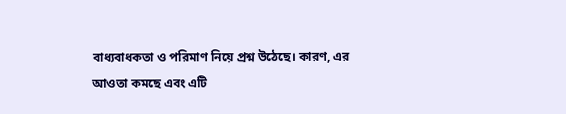বাধ্যবাধকতা ও পরিমাণ নিয়ে প্রশ্ন উঠেছে। কারণ, এর আওতা কমছে এবং এটি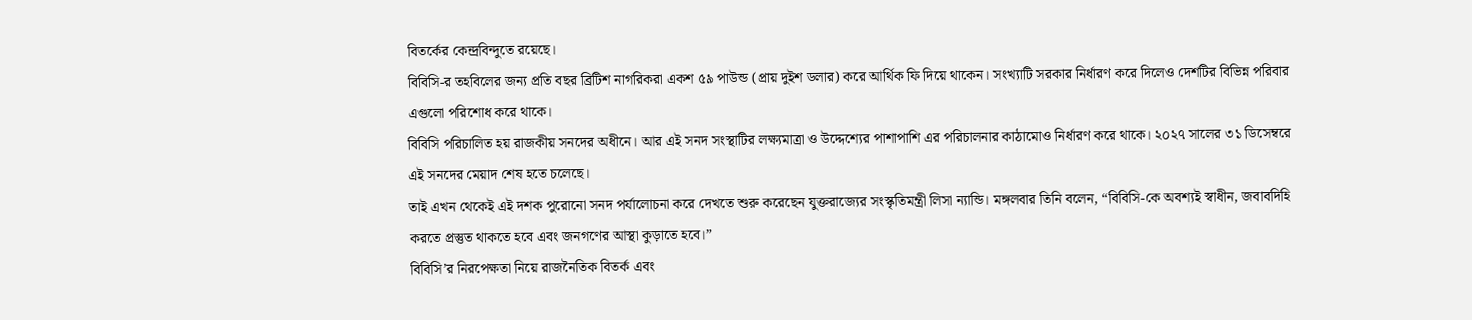বিতর্কের কেন্দ্রবিন্দুতে রয়েছে।
বিবিসি-র তহবিলের জন্য প্রতি বছর ব্রিটিশ নাগরিকরা একশ ৫৯ পাউন্ড (প্রায় দুইশ ডলার) করে আর্থিক ফি দিয়ে থাকেন। সংখ্যাটি সরকার নির্ধারণ করে দিলেও দেশটির বিভিন্ন পরিবার এগুলো পরিশোধ করে থাকে।
বিবিসি পরিচালিত হয় রাজকীয় সনদের অধীনে। আর এই সনদ সংস্থাটির লক্ষ্যমাত্রা ও উদ্দেশ্যের পাশাপাশি এর পরিচালনার কাঠামোও নির্ধারণ করে থাকে। ২০২৭ সালের ৩১ ডিসেম্বরে এই সনদের মেয়াদ শেষ হতে চলেছে।
তাই এখন থেকেই এই দশক পুরোনো সনদ পর্যালোচনা করে দেখতে শুরু করেছেন যুক্তরাজ্যের সংস্কৃতিমন্ত্রী লিসা ন্যান্ডি। মঙ্গলবার তিনি বলেন, “বিবিসি-কে অবশ্যই স্বাধীন, জবাবদিহি করতে প্রস্তুত থাকতে হবে এবং জনগণের আস্থা কুড়াতে হবে।”
বিবিসি’র নিরপেক্ষতা নিয়ে রাজনৈতিক বিতর্ক এবং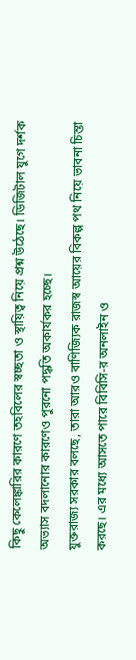কিছু কেলেঙ্কারির কারণে তহবিলের স্বচ্ছতা ও স্থায়িত্ব নিয়ে প্রশ্ন উঠেছে। ডিজিটাল যুগে দর্শক অভ্যাস বদলানোর কারণেও পুরনো পদ্ধতি অকার্যকর হচ্ছে।
যুক্তরাজ্য সরকার বলছে, তারা আরও বাণিজ্যিক রাজস্ব আয়ের বিকল্প পথ নিয়ে ভাবনা চিন্তা করছে। এর মধ্যে আসতে পারে বিবিসি-র অনলাইন ও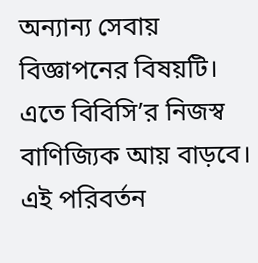অন্যান্য সেবায় বিজ্ঞাপনের বিষয়টি। এতে বিবিসি’র নিজস্ব বাণিজ্যিক আয় বাড়বে।
এই পরিবর্তন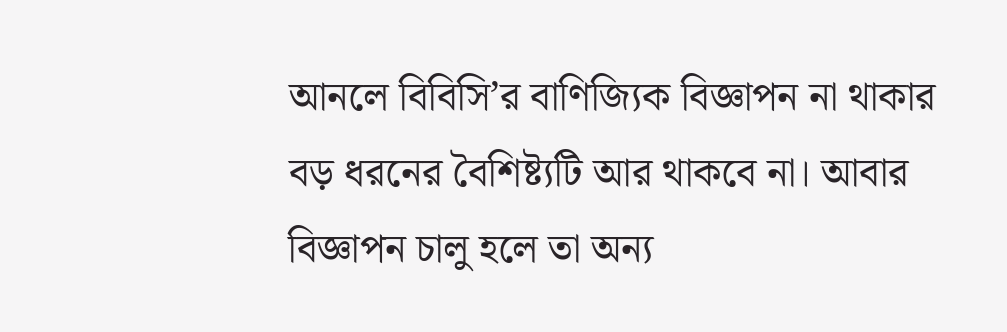আনলে বিবিসি’র বাণিজ্যিক বিজ্ঞাপন না থাকার বড় ধরনের বৈশিষ্ট্যটি আর থাকবে না। আবার বিজ্ঞাপন চালু হলে তা অন্য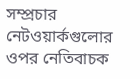সম্প্রচার নেটওয়ার্কগুলোর ওপর নেতিবাচক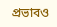প্রভাবও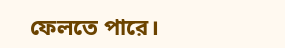ফেলতে পারে।